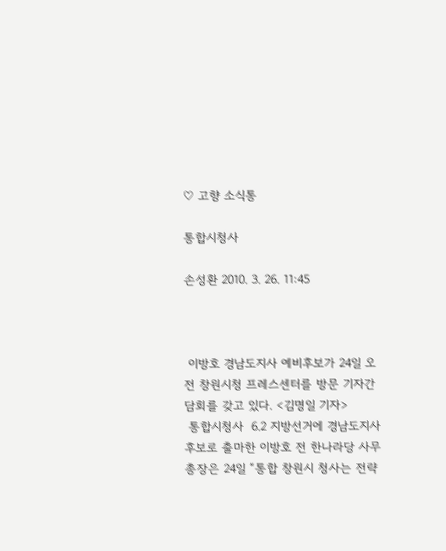♡ 고향 소식통

통합시청사

손성환 2010. 3. 26. 11:45



 이방호 경남도지사 예비후보가 24일 오전 창원시청 프레스센터를 방문 기자간담회를 갖고 있다. <김명일 기자>
 통합시청사  6.2 지방선거에 경남도지사 후보로 출마한 이방호 전 한나라당 사무총장은 24일 “통합 창원시 청사는 전략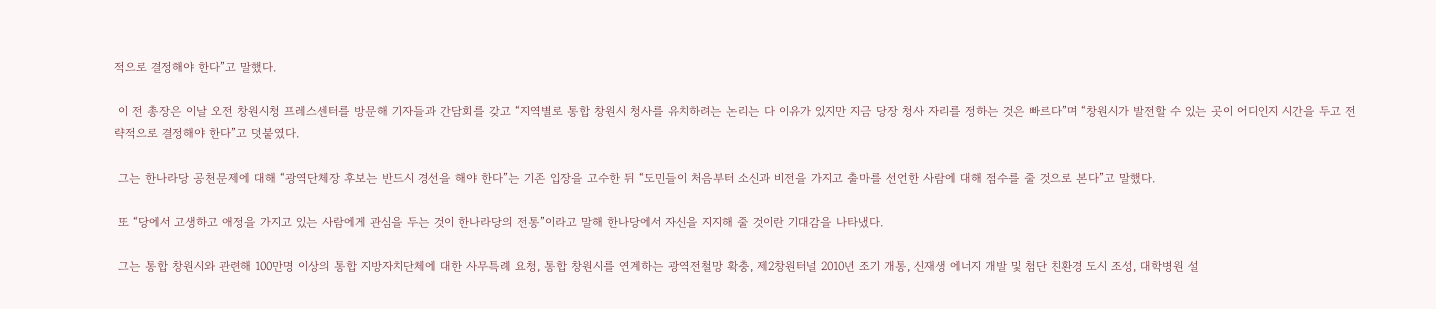적으로 결정해야 한다”고 말했다.

 이 전 총장은 이날 오전 창원시청 프레스센터를 방문해 기자들과 간담회를 갖고 “지역별로 통합 창원시 청사를 유치하려는 논리는 다 이유가 있지만 지금 당장 청사 자리를 정하는 것은 빠르다”며 “창원시가 발전할 수 있는 곳이 어디인지 시간을 두고 전략적으로 결정해야 한다”고 덧붙였다.

 그는 한나라당 공천문제에 대해 “광역단체장 후보는 반드시 경선을 해야 한다”는 기존 입장을 고수한 뒤 “도민들이 처음부터 소신과 비전을 가지고 출마를 선언한 사람에 대해 점수를 줄 것으로 본다”고 말했다.

 또 “당에서 고생하고 애정을 가지고 있는 사람에게 관심을 두는 것이 한나라당의 전통”이라고 말해 한나당에서 자신을 지지해 줄 것이란 기대감을 나타냈다.

 그는 통합 창원시와 관련해 100만명 이상의 통합 지방자치단체에 대한 사무특례 요청, 통합 창원시를 연계하는 광역전철망 확충, 제2창원터널 2010년 조기 개통, 신재생 에너지 개발 및 첨단 친환경 도시 조성, 대학병원 설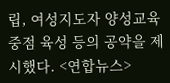립, 여성지도자 양성교육 중점 육성 등의 공약을 제시했다. <연합뉴스>